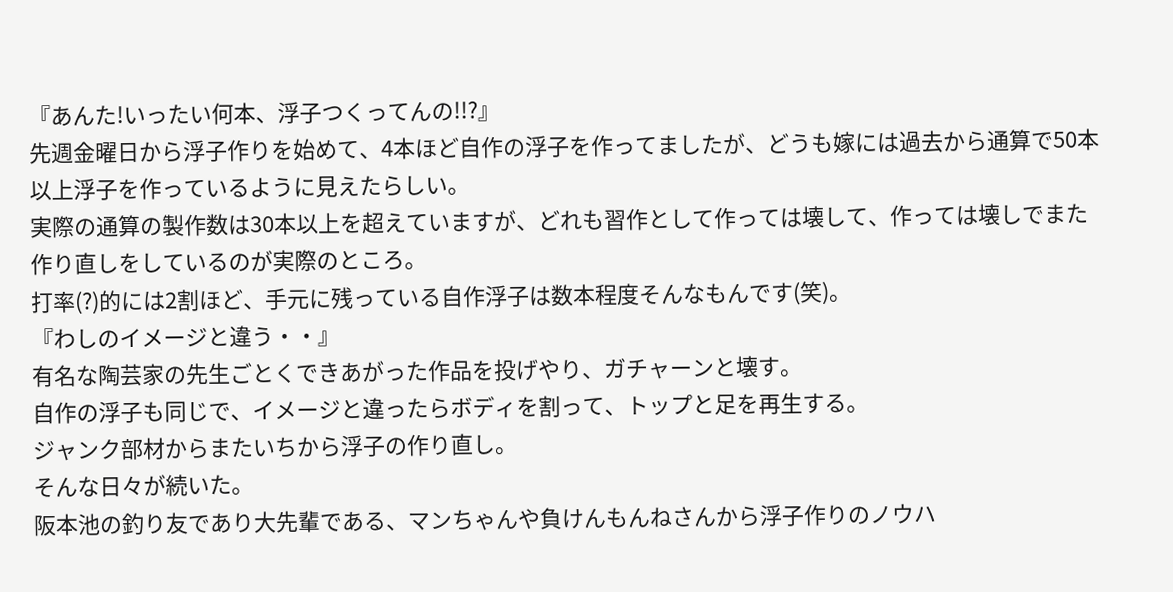『あんた!いったい何本、浮子つくってんの!!?』
先週金曜日から浮子作りを始めて、4本ほど自作の浮子を作ってましたが、どうも嫁には過去から通算で50本以上浮子を作っているように見えたらしい。
実際の通算の製作数は30本以上を超えていますが、どれも習作として作っては壊して、作っては壊しでまた作り直しをしているのが実際のところ。
打率(?)的には2割ほど、手元に残っている自作浮子は数本程度そんなもんです(笑)。
『わしのイメージと違う・・』
有名な陶芸家の先生ごとくできあがった作品を投げやり、ガチャーンと壊す。
自作の浮子も同じで、イメージと違ったらボディを割って、トップと足を再生する。
ジャンク部材からまたいちから浮子の作り直し。
そんな日々が続いた。
阪本池の釣り友であり大先輩である、マンちゃんや負けんもんねさんから浮子作りのノウハ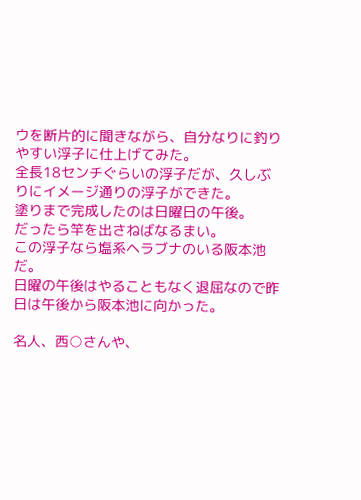ウを断片的に聞きながら、自分なりに釣りやすい浮子に仕上げてみた。
全長18センチぐらいの浮子だが、久しぶりにイメージ通りの浮子ができた。
塗りまで完成したのは日曜日の午後。
だったら竿を出さねばなるまい。
この浮子なら塩系ヘラブナのいる阪本池だ。
日曜の午後はやることもなく退屈なので昨日は午後から阪本池に向かった。

名人、西○さんや、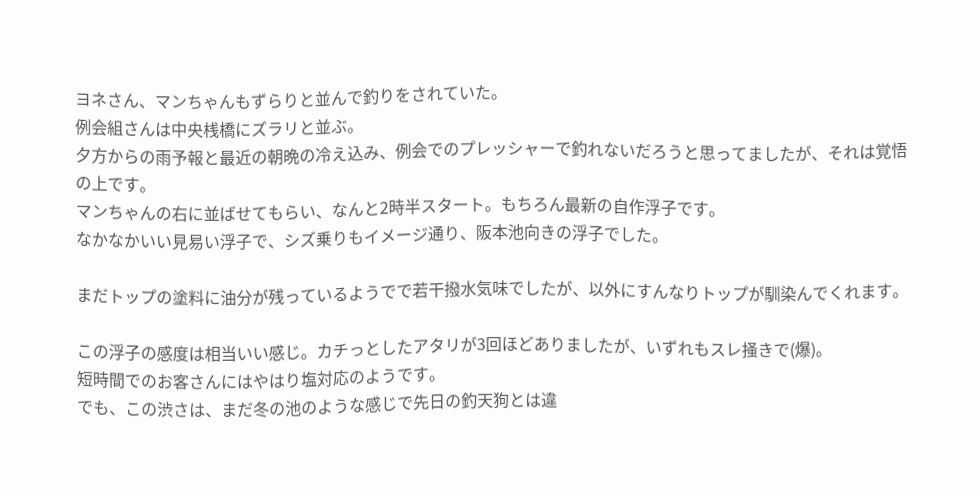ヨネさん、マンちゃんもずらりと並んで釣りをされていた。
例会組さんは中央桟橋にズラリと並ぶ。
夕方からの雨予報と最近の朝晩の冷え込み、例会でのプレッシャーで釣れないだろうと思ってましたが、それは覚悟の上です。
マンちゃんの右に並ばせてもらい、なんと2時半スタート。もちろん最新の自作浮子です。
なかなかいい見易い浮子で、シズ乗りもイメージ通り、阪本池向きの浮子でした。

まだトップの塗料に油分が残っているようでで若干撥水気味でしたが、以外にすんなりトップが馴染んでくれます。

この浮子の感度は相当いい感じ。カチっとしたアタリが3回ほどありましたが、いずれもスレ掻きで(爆)。
短時間でのお客さんにはやはり塩対応のようです。
でも、この渋さは、まだ冬の池のような感じで先日の釣天狗とは違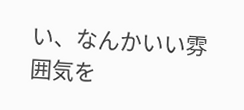い、なんかいい雰囲気を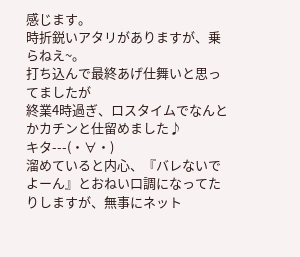感じます。
時折鋭いアタリがありますが、乗らねえ~。
打ち込んで最終あげ仕舞いと思ってましたが
終業4時過ぎ、ロスタイムでなんとかカチンと仕留めました♪
キタ---(・∀・)
溜めていると内心、『バレないでよーん』とおねい口調になってたりしますが、無事にネット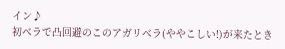イン♪
初ベラで凸回避のこのアガリベラ(ややこしい!)が来たとき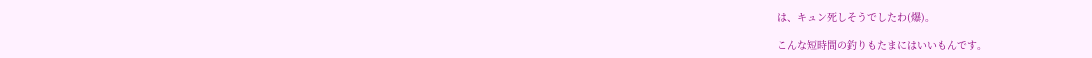は、キュン死しそうでしたわ(爆)。

こんな短時間の釣りもたまにはいいもんです。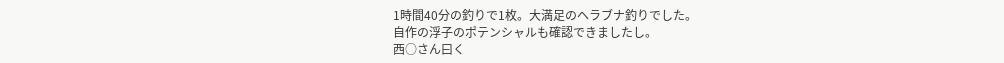1時間40分の釣りで1枚。大満足のヘラブナ釣りでした。
自作の浮子のポテンシャルも確認できましたし。
西○さん曰く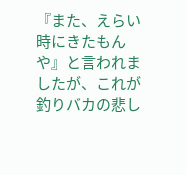『また、えらい時にきたもんや』と言われましたが、これが釣りバカの悲し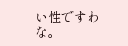い性ですわな。